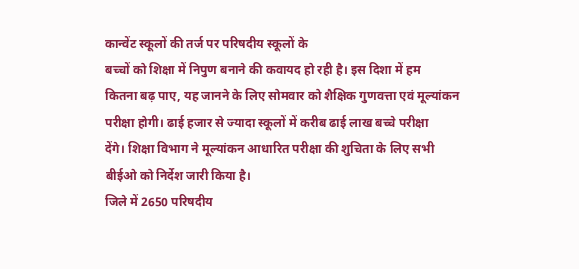कान्वेंट स्कूलों की तर्ज पर परिषदीय स्कूलों के
बच्चों को शिक्षा में निपुण बनाने की कवायद हो रही है। इस दिशा में हम
कितना बढ़ पाए, यह जानने के लिए सोमवार को शैक्षिक गुणवत्ता एवं मूल्यांकन
परीक्षा होगी। ढाई हजार से ज्यादा स्कूलों में करीब ढाई लाख बच्चे परीक्षा
देंगे। शिक्षा विभाग ने मूल्यांकन आधारित परीक्षा की शुचिता के लिए सभी
बीईओ को निर्देश जारी किया है।
जिले में 2650 परिषदीय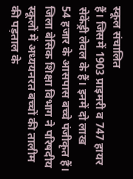स्कूल संचालित
हैं। जिसमें 1903 प्राइमरी व 747 हायर सेकेंड्री लेवल के हैं। इनमें दो लाख
54 हजार के आसपास बच्चे पंजीकृत हैं।
जिला बेसिक शिक्षा विभाग ने परिषदीय
स्कूलों में अध्ययनरत बच्चों की तालीम की पड़ताल के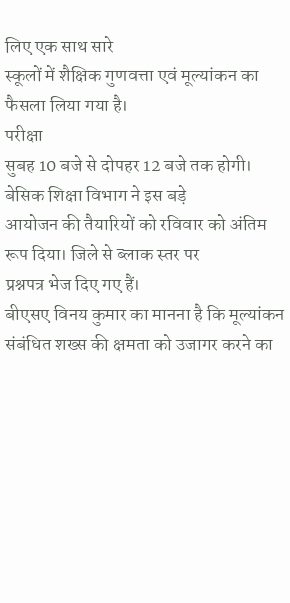लिए एक साथ सारे
स्कूलों में शैक्षिक गुणवत्ता एवं मूल्यांकन का फैसला लिया गया है।
परीक्षा
सुबह 10 बजे से दोपहर 12 बजे तक होगी। बेसिक शिक्षा विभाग ने इस बड़े
आयोजन की तैयारियों को रविवार को अंतिम रूप दिया। जिले से ब्लाक स्तर पर
प्रश्नपत्र भेज दिए गए हैं।
बीएसए विनय कुमार का मानना है कि मूल्यांकन
संबंधित शख्स की क्षमता को उजागर करने का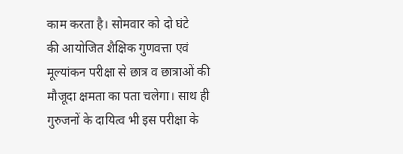काम करता है। सोमवार को दो घंटे
की आयोजित शैक्षिक गुणवत्ता एवं मूल्यांकन परीक्षा से छात्र व छात्राओं की
मौजूदा क्षमता का पता चलेगा। साथ ही गुरुजनों के दायित्व भी इस परीक्षा के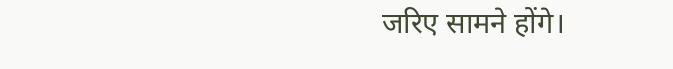जरिए सामने होंगे।